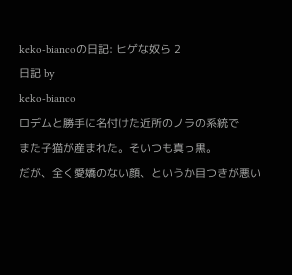keko-biancoの日記: ヒゲな奴ら 2
日記 by
keko-bianco
ロデムと勝手に名付けた近所のノラの系統で
また子猫が産まれた。そいつも真っ黒。
だが、全く愛嬌のない顔、というか目つきが悪い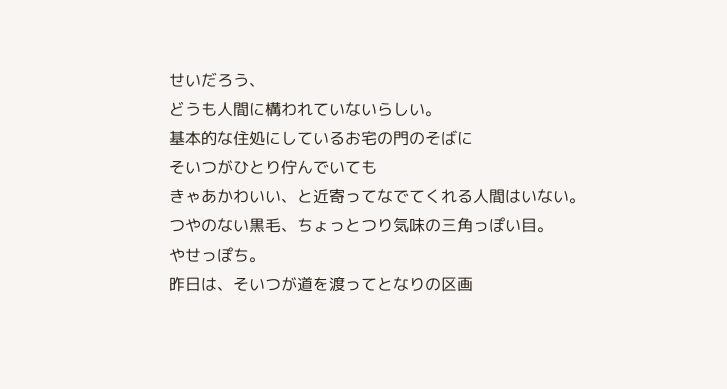せいだろう、
どうも人間に構われていないらしい。
基本的な住処にしているお宅の門のそばに
そいつがひとり佇んでいても
きゃあかわいい、と近寄ってなでてくれる人間はいない。
つやのない黒毛、ちょっとつり気味の三角っぽい目。
やせっぽち。
昨日は、そいつが道を渡ってとなりの区画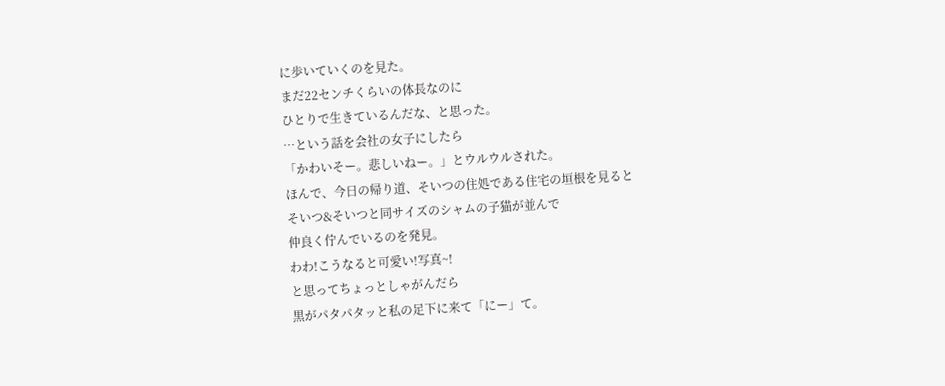に歩いていくのを見た。
まだ22センチくらいの体長なのに
ひとりで生きているんだな、と思った。
…という話を会社の女子にしたら
「かわいそー。悲しいねー。」とウルウルされた。
ほんで、今日の帰り道、そいつの住処である住宅の垣根を見ると
そいつ&そいつと同サイズのシャムの子猫が並んで
仲良く佇んでいるのを発見。
わわ!こうなると可愛い!写真~!
と思ってちょっとしゃがんだら
黒がパタパタッと私の足下に来て「にー」て。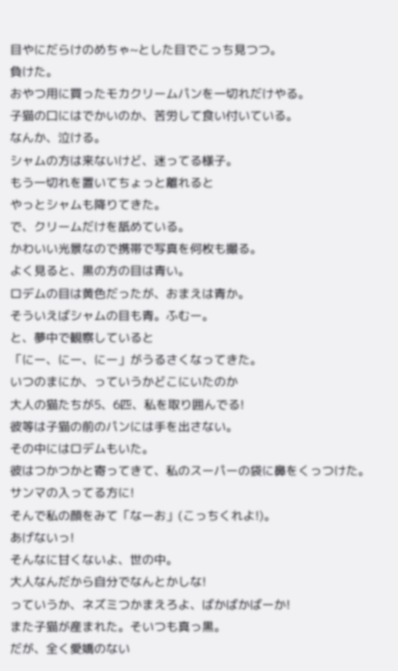目やにだらけのめちゃ~とした目でこっち見つつ。
負けた。
おやつ用に買ったモカクリームパンを一切れだけやる。
子猫の口にはでかいのか、苦労して食い付いている。
なんか、泣ける。
シャムの方は来ないけど、迷ってる様子。
もう一切れを置いてちょっと離れると
やっとシャムも降りてきた。
で、クリームだけを舐めている。
かわいい光景なので携帯で写真を何枚も撮る。
よく見ると、黒の方の目は青い。
ロデムの目は黄色だったが、おまえは青か。
そういえばシャムの目も青。ふむー。
と、夢中で観察していると
「にー、にー、にー」がうるさくなってきた。
いつのまにか、っていうかどこにいたのか
大人の猫たちが5、6匹、私を取り囲んでる!
彼等は子猫の前のパンには手を出さない。
その中にはロデムもいた。
彼はつかつかと寄ってきて、私のスーパーの袋に鼻をくっつけた。
サンマの入ってる方に!
そんで私の顔をみて「なーお」(こっちくれよ!)。
あげないっ!
そんなに甘くないよ、世の中。
大人なんだから自分でなんとかしな!
っていうか、ネズミつかまえろよ、ばかばかばーか!
また子猫が産まれた。そいつも真っ黒。
だが、全く愛嬌のない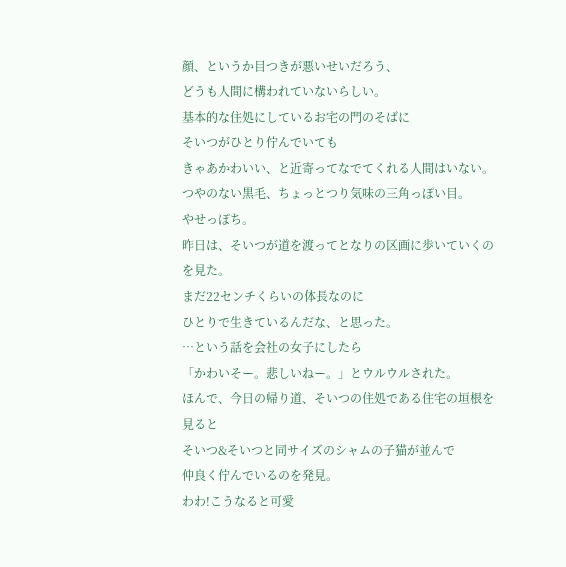顔、というか目つきが悪いせいだろう、
どうも人間に構われていないらしい。
基本的な住処にしているお宅の門のそばに
そいつがひとり佇んでいても
きゃあかわいい、と近寄ってなでてくれる人間はいない。
つやのない黒毛、ちょっとつり気味の三角っぽい目。
やせっぽち。
昨日は、そいつが道を渡ってとなりの区画に歩いていくのを見た。
まだ22センチくらいの体長なのに
ひとりで生きているんだな、と思った。
…という話を会社の女子にしたら
「かわいそー。悲しいねー。」とウルウルされた。
ほんで、今日の帰り道、そいつの住処である住宅の垣根を見ると
そいつ&そいつと同サイズのシャムの子猫が並んで
仲良く佇んでいるのを発見。
わわ!こうなると可愛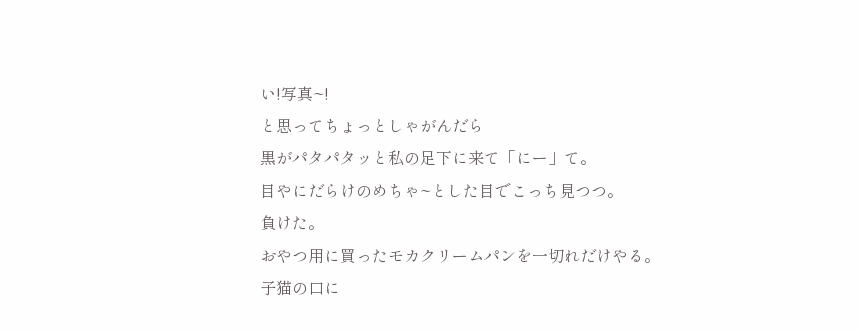い!写真~!
と思ってちょっとしゃがんだら
黒がパタパタッと私の足下に来て「にー」て。
目やにだらけのめちゃ~とした目でこっち見つつ。
負けた。
おやつ用に買ったモカクリームパンを一切れだけやる。
子猫の口に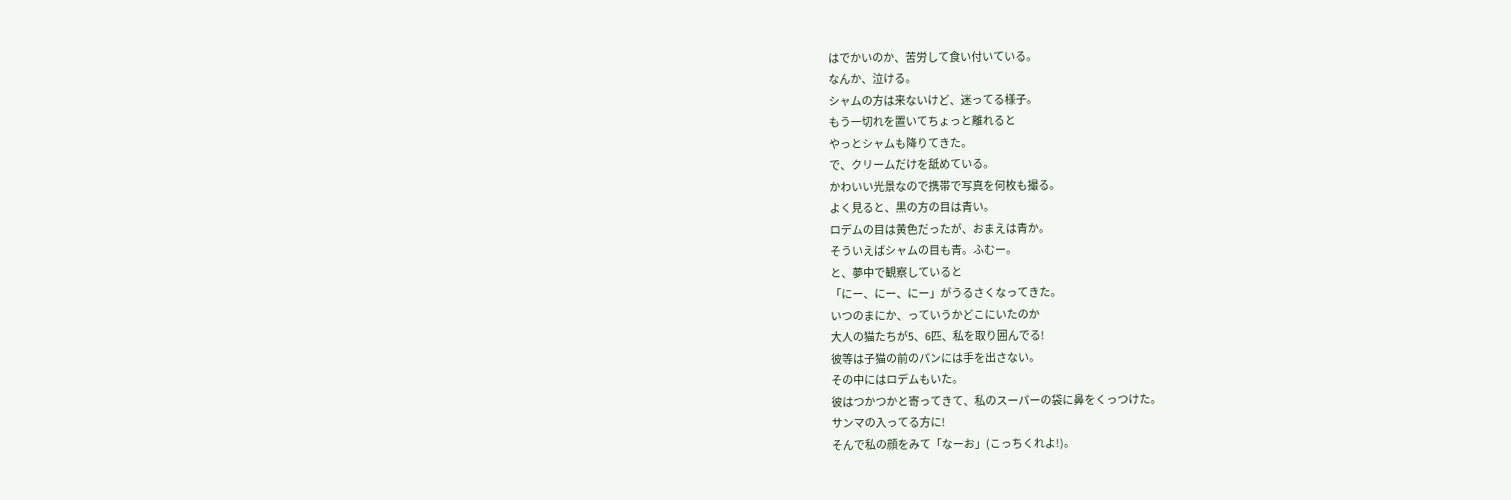はでかいのか、苦労して食い付いている。
なんか、泣ける。
シャムの方は来ないけど、迷ってる様子。
もう一切れを置いてちょっと離れると
やっとシャムも降りてきた。
で、クリームだけを舐めている。
かわいい光景なので携帯で写真を何枚も撮る。
よく見ると、黒の方の目は青い。
ロデムの目は黄色だったが、おまえは青か。
そういえばシャムの目も青。ふむー。
と、夢中で観察していると
「にー、にー、にー」がうるさくなってきた。
いつのまにか、っていうかどこにいたのか
大人の猫たちが5、6匹、私を取り囲んでる!
彼等は子猫の前のパンには手を出さない。
その中にはロデムもいた。
彼はつかつかと寄ってきて、私のスーパーの袋に鼻をくっつけた。
サンマの入ってる方に!
そんで私の顔をみて「なーお」(こっちくれよ!)。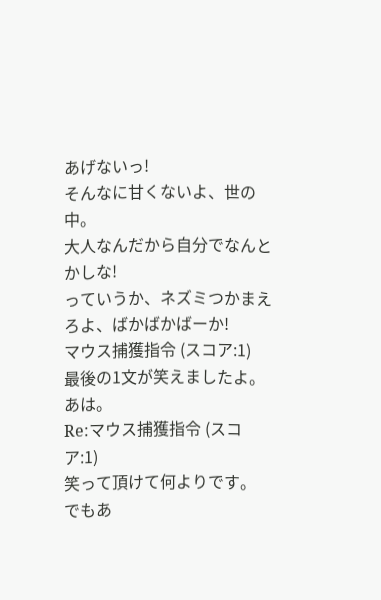あげないっ!
そんなに甘くないよ、世の中。
大人なんだから自分でなんとかしな!
っていうか、ネズミつかまえろよ、ばかばかばーか!
マウス捕獲指令 (スコア:1)
最後の1文が笑えましたよ。あは。
Re:マウス捕獲指令 (スコア:1)
笑って頂けて何よりです。
でもあ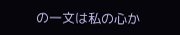の一文は私の心か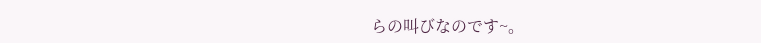らの叫びなのです~。